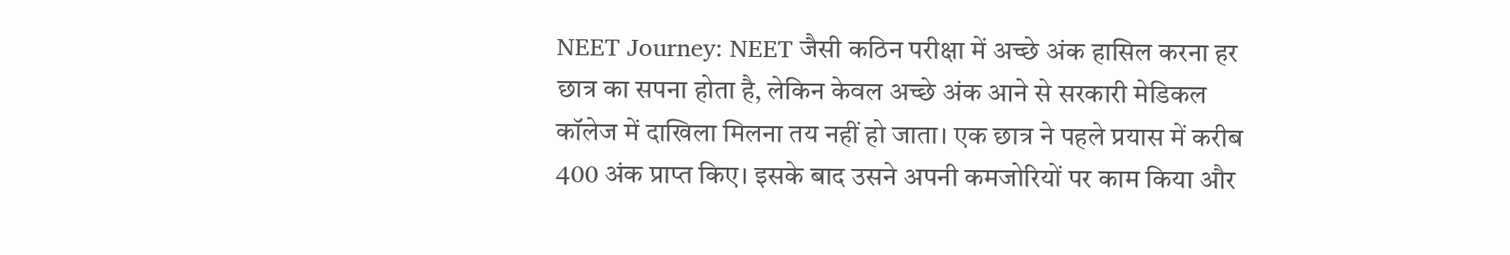NEET Journey: NEET जैसी कठिन परीक्षा में अच्छे अंक हासिल करना हर छात्र का सपना होता है, लेकिन केवल अच्छे अंक आने से सरकारी मेडिकल कॉलेज में दाखिला मिलना तय नहीं हो जाता। एक छात्र ने पहले प्रयास में करीब 400 अंक प्राप्त किए। इसके बाद उसने अपनी कमजोरियों पर काम किया और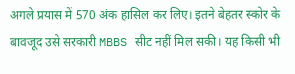अगले प्रयास में 570 अंक हासिल कर लिए। इतने बेहतर स्कोर के बावजूद उसे सरकारी MBBS सीट नहीं मिल सकी। यह किसी भी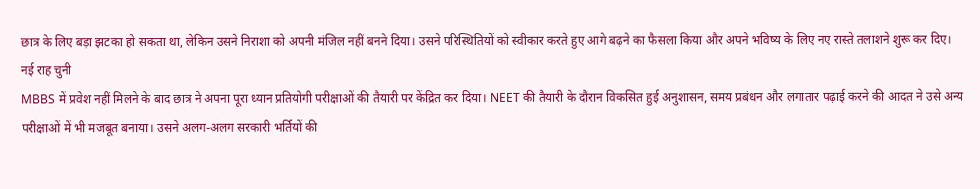छात्र के लिए बड़ा झटका हो सकता था, लेकिन उसने निराशा को अपनी मंजिल नहीं बनने दिया। उसने परिस्थितियों को स्वीकार करते हुए आगे बढ़ने का फैसला किया और अपने भविष्य के लिए नए रास्ते तलाशने शुरू कर दिए।
नई राह चुनी
MBBS में प्रवेश नहीं मिलने के बाद छात्र ने अपना पूरा ध्यान प्रतियोगी परीक्षाओं की तैयारी पर केंद्रित कर दिया। NEET की तैयारी के दौरान विकसित हुई अनुशासन, समय प्रबंधन और लगातार पढ़ाई करने की आदत ने उसे अन्य परीक्षाओं में भी मजबूत बनाया। उसने अलग-अलग सरकारी भर्तियों की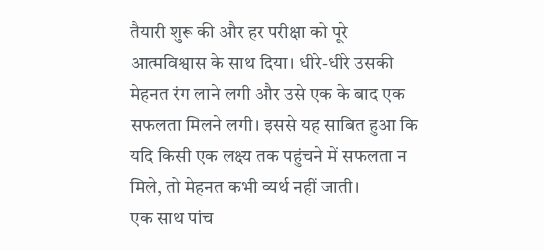तैयारी शुरू की और हर परीक्षा को पूरे आत्मविश्वास के साथ दिया। धीरे-धीरे उसकी मेहनत रंग लाने लगी और उसे एक के बाद एक सफलता मिलने लगी। इससे यह साबित हुआ कि यदि किसी एक लक्ष्य तक पहुंचने में सफलता न मिले, तो मेहनत कभी व्यर्थ नहीं जाती।
एक साथ पांच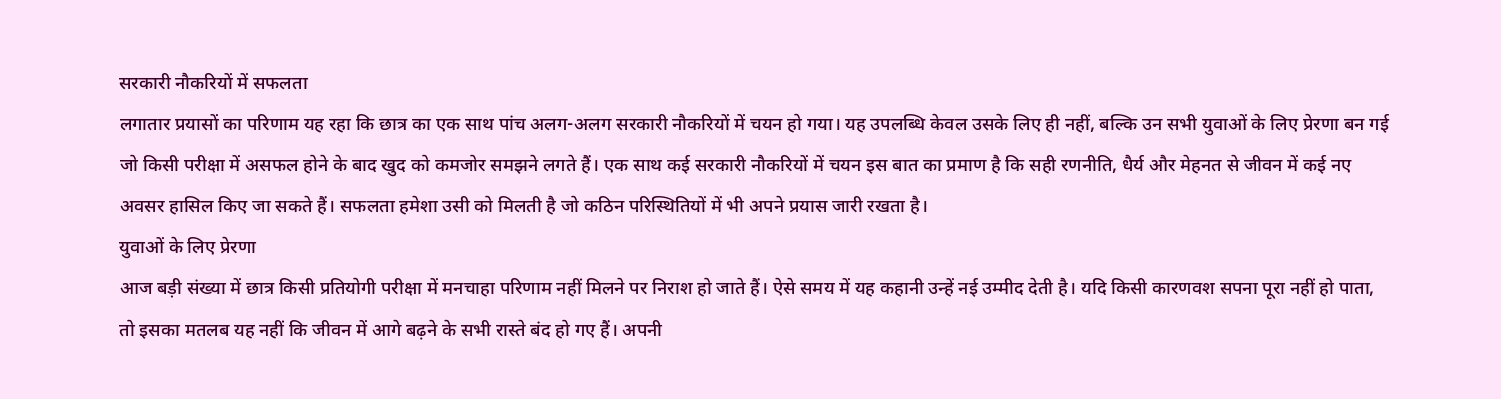सरकारी नौकरियों में सफलता
लगातार प्रयासों का परिणाम यह रहा कि छात्र का एक साथ पांच अलग-अलग सरकारी नौकरियों में चयन हो गया। यह उपलब्धि केवल उसके लिए ही नहीं, बल्कि उन सभी युवाओं के लिए प्रेरणा बन गई जो किसी परीक्षा में असफल होने के बाद खुद को कमजोर समझने लगते हैं। एक साथ कई सरकारी नौकरियों में चयन इस बात का प्रमाण है कि सही रणनीति, धैर्य और मेहनत से जीवन में कई नए अवसर हासिल किए जा सकते हैं। सफलता हमेशा उसी को मिलती है जो कठिन परिस्थितियों में भी अपने प्रयास जारी रखता है।
युवाओं के लिए प्रेरणा
आज बड़ी संख्या में छात्र किसी प्रतियोगी परीक्षा में मनचाहा परिणाम नहीं मिलने पर निराश हो जाते हैं। ऐसे समय में यह कहानी उन्हें नई उम्मीद देती है। यदि किसी कारणवश सपना पूरा नहीं हो पाता, तो इसका मतलब यह नहीं कि जीवन में आगे बढ़ने के सभी रास्ते बंद हो गए हैं। अपनी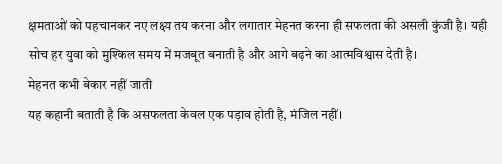क्षमताओं को पहचानकर नए लक्ष्य तय करना और लगातार मेहनत करना ही सफलता की असली कुंजी है। यही सोच हर युवा को मुश्किल समय में मजबूत बनाती है और आगे बढ़ने का आत्मविश्वास देती है।
मेहनत कभी बेकार नहीं जाती
यह कहानी बताती है कि असफलता केवल एक पड़ाव होती है, मंजिल नहीं।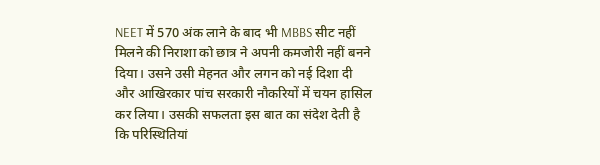NEET में 570 अंक लाने के बाद भी MBBS सीट नहीं मिलने की निराशा को छात्र ने अपनी कमजोरी नहीं बनने दिया। उसने उसी मेहनत और लगन को नई दिशा दी और आखिरकार पांच सरकारी नौकरियों में चयन हासिल कर लिया। उसकी सफलता इस बात का संदेश देती है कि परिस्थितियां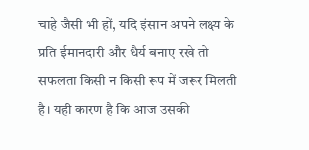चाहे जैसी भी हों, यदि इंसान अपने लक्ष्य के प्रति ईमानदारी और धैर्य बनाए रखे तो सफलता किसी न किसी रूप में जरूर मिलती है। यही कारण है कि आज उसकी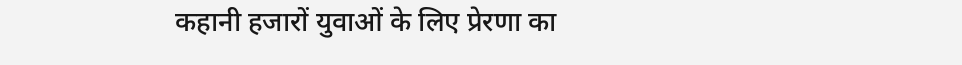कहानी हजारों युवाओं के लिए प्रेरणा का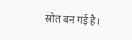स्रोत बन गई है।